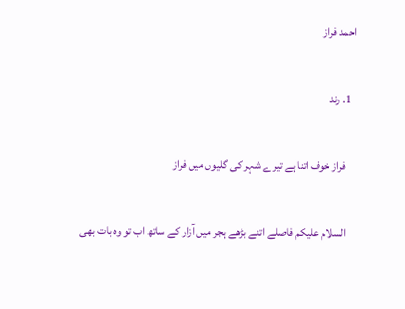احمد فراز

  1. رند

    فراز خوف اتنا ہے تیرے شہر کی گلیوں میں فراز

    السلام علیکم فاصلے اتنے بڑھے ہجر میں آزار کے ساتھ اب تو وہ بات بھی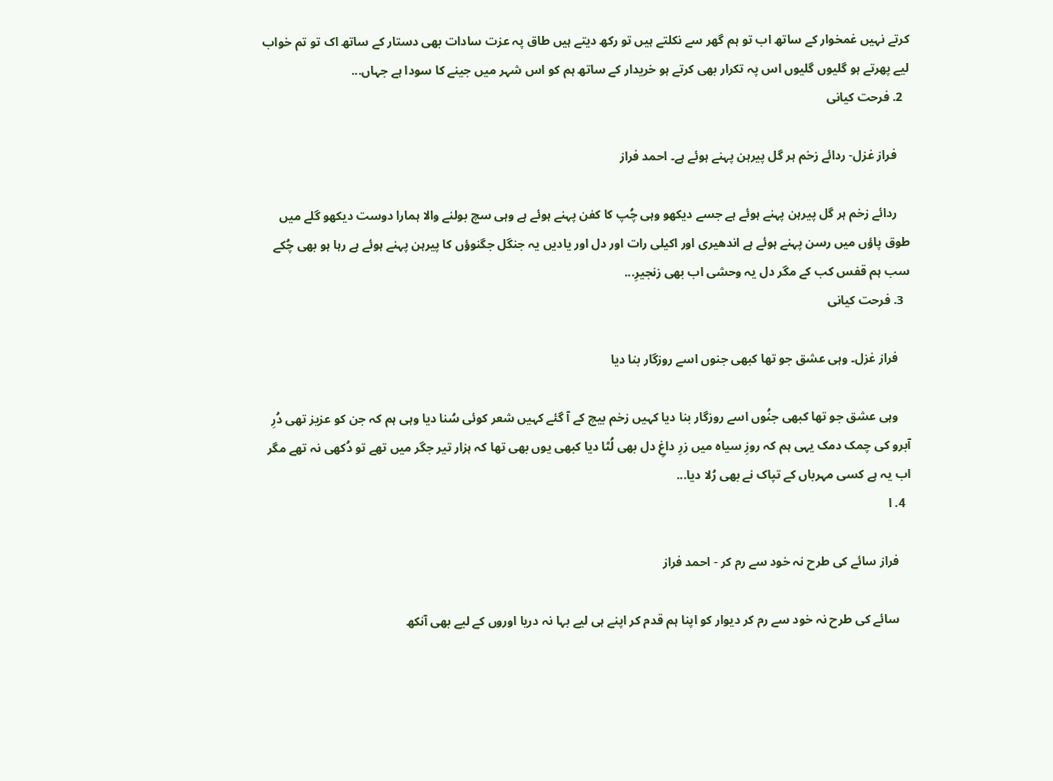کرتے نہیں غمخوار کے ساتھ اب تو ہم گھر سے نکلتے ہیں تو رکھ دیتے ہیں طاق پہ عزت سادات بھی دستار کے ساتھ اک تو تم خواب لیے پھرتے ہو گلیوں گلیوں اس پہ تکرار بھی کرتے ہو خریدار کے ساتھ ہم کو اس شہر میں جینے کا سودا ہے جہاں...
  2. فرحت کیانی

    فراز غزل- ردائے زخم ہر گل پیرہن پہنے ہوئے ہے۔ احمد فراز

    ردائے زخم ہر گل پیرہن پہنے ہوئے ہے جسے دیکھو وہی چُپ کا کفن پہنے ہوئے ہے وہی سچ بولنے والا ہمارا دوست دیکھو گلے میں طوق پاؤں میں رسن پہنے ہوئے ہے اندھیری اور اکیلی رات اور دل اور یادیں یہ جنگل جگنوؤں کا پیرہن پہنے ہوئے ہے رہا ہو بھی چُکے سب ہم قفس کب کے مگر دل یہ وحشی اب بھی زنجیرِ...
  3. فرحت کیانی

    فراز غزل۔ وہی عشق جو تھا کبھی جنوں اسے روزگار بنا دیا

    وہی عشق جو تھا کبھی جنُوں اسے روزگار بنا دیا کہیں زخم بیچ کے آ گئے کہیں شعر کوئی سُنا دیا وہی ہم کہ جن کو عزیز تھی دُرِ آبرو کی چمک دمک یہی ہم کہ روزِ سیاہ میں زرِ داغِ دل بھی لُٹا دیا کبھی یوں بھی تھا کہ ہزار تیر جگر میں تھے تو دُکھی نہ تھے مگر اب یہ ہے کسی مہرباں کے تپاک نے بھی رُلا دیا...
  4. ا

    فراز سائے کی طرح نہ خود سے رم کر - احمد فراز

    سائے کی طرح نہ خود سے رم کر دیوار کو اپنا ہم قدم کر اپنے ہی لیے بہا نہ دریا اوروں کے لیے بھی آنکھ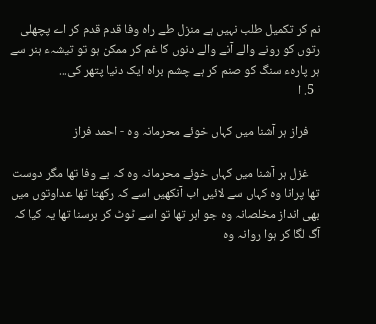نم کر تکمیل طلب نہیں ہے منزل طے راہ وفا قدم قدم کر اے پچھلی رتوں کو رونے والے آنے والے دنوں کا غم کر ممکن ہو تو تیشہء ہنر سے ہر پارہء سنگ کو صنم کر ہے چشم براہ ایک دنیا پتھر کی...
  5. ا

    فراز ہر آشنا میں کہاں خوئے محرمانہ وہ - احمد فراز

    غزل ہر آشنا میں کہاں خوئے محرمانہ وہ کہ بے وفا تھا مگر دوست تھا پرانا وہ کہاں سے لائیں اب آنکھیں اسے کہ رکھتا تھا عداوتوں میں بھی انداز مخلصانہ وہ جو ابر تھا تو اسے ٹوٹ کر برسنا تھا یہ کیا کہ آگ لگا کر ہوا روانہ وہ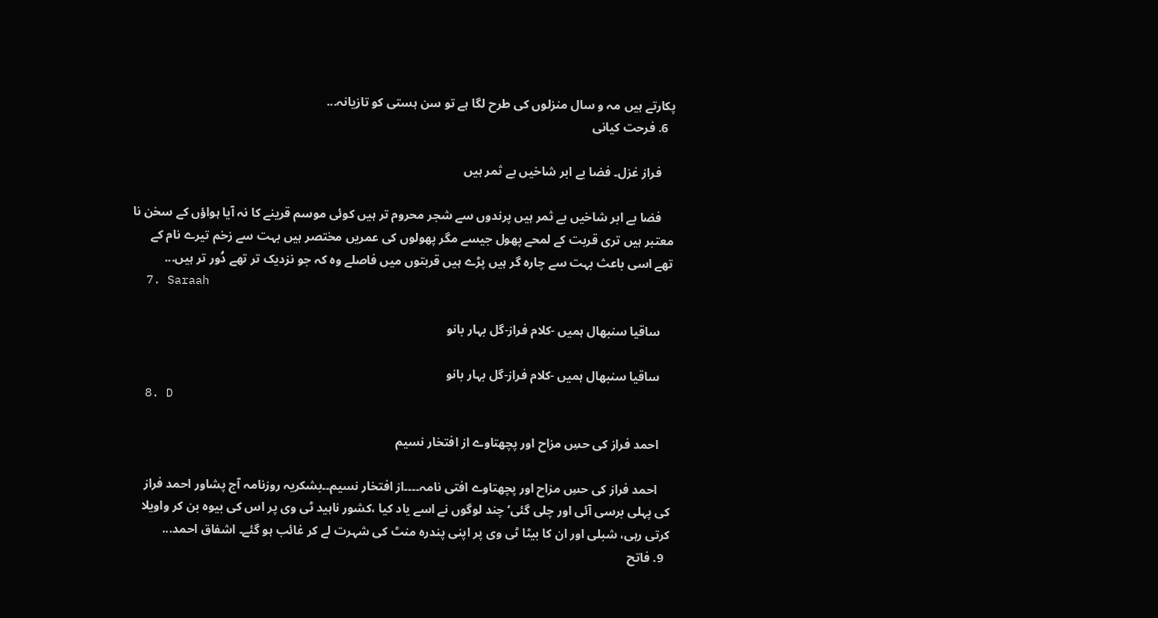پکارتے ہیں مہ و سال منزلوں کی طرح لگا ہے تو سن ہستی کو تازیانہ...
  6. فرحت کیانی

    فراز غزل۔ فضا بے ابر شاخیں بے ثمر ہیں

    فضا بے ابر شاخیں بے ثمر ہیں پرندوں سے شجر محروم تر ہیں کوئی موسم قرینے کا نہ آیا ہواؤں کے سخن نا معتبر ہیں تری قربت کے لمحے پھول جیسے مگر پھولوں کی عمریں مختصر ہیں بہت سے زخم تیرے نام کے تھے اسی باعث بہت سے چارہ گر ہیں پڑے ہیں قربتوں میں فاصلے وہ کہ جو نزدیک تر تھے دُور تر ہیں...
  7. Saraah

    ساقیا سنبھال ہمیں -کلام فراز-گل بہار بانو

    ساقیا سنبھال ہمیں -کلام فراز-گل بہار بانو
  8. D

    احمد فراز کی حسِ مزاح اور پچھتاوے از افتخار نسیم

    احمد فراز کی حسِ مزاح اور پچھتاوے افتی نامہ۔۔۔۔از افتخار نسیم۔۔بشکریہ روزنامہ آج پشاور احمد فراز کی پہلی برسی آئی اور چلی گئی‘ چند لوگوں نے اسے یاد کیا ،کشور ناہید ٹی وی پر اس کی بیوہ بن کر واویلا کرتی رہی، شبلی اور ان کا بیٹا ٹی وی پر اپنی پندرہ منٹ کی شہرت لے کر غائب ہو گئے۔ اشفاق احمد...
  9. فاتح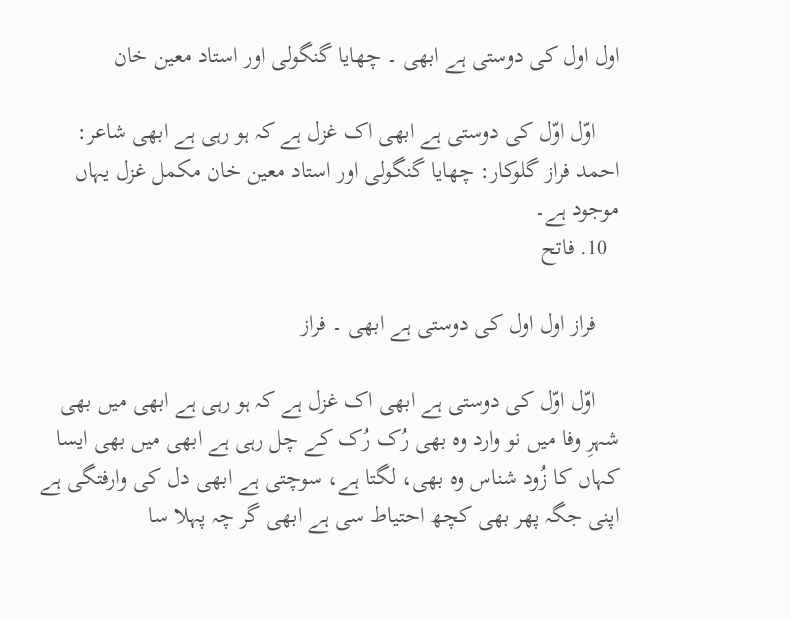اول اول کی دوستی ہے ابھی ۔ چھایا گنگولی اور استاد معین خان

    اوّل اوّل کی دوستی ہے ابھی اک غزل ہے کہ ہو رہی ہے ابھی شاعر: احمد فراز گلوکار: چھایا گنگولی اور استاد معین خان مکمل غزل یہاں موجود ہے۔
  10. فاتح

    فراز اول اول کی دوستی ہے ابھی ۔ فراز

    اوّل اوّل کی دوستی ہے ابھی اک غزل ہے کہ ہو رہی ہے ابھی میں بھی شہرِ وفا میں نو وارد وہ بھی رُک رُک کے چل رہی ہے ابھی میں بھی ایسا کہاں کا زُود شناس وہ بھی، لگتا ہے، سوچتی ہے ابھی دل کی وارفتگی ہے اپنی جگہ پھر بھی کچھ احتیاط سی ہے ابھی گر چہ پہلا سا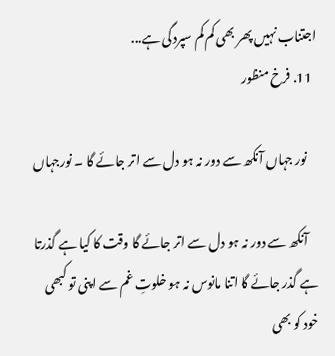اجتناب نہیں پھر بھی کم کم سپردگی ہے...
  11. فرخ منظور

    نور جہاں آنکھ سے دور نہ ہو دل سے اتر جائے گا ۔ نورجہاں

    آنکھ سے دور نہ ہو دل سے اتر جائے گا وقت کا کیا ہے گذرتا ہے گذر جائے گا اتنا مانوس نہ ہو خلوتِ غم سے اپنی تو کبھی خود کو بھی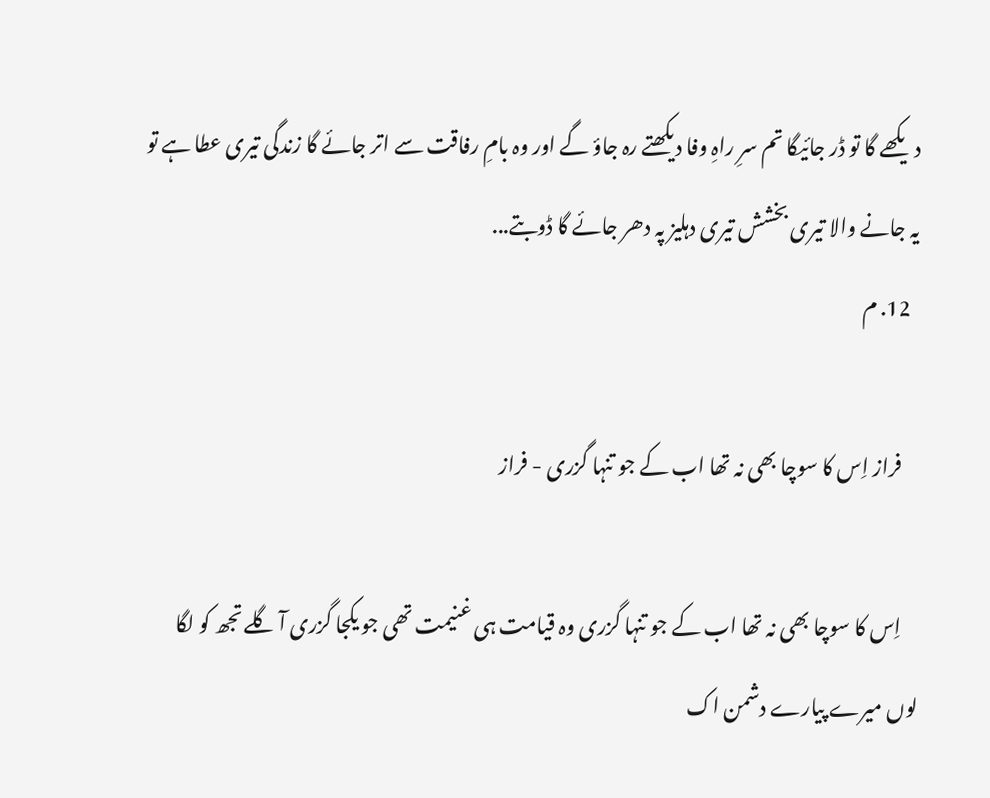دیکھے گا تو ڈر جائیگا تم سرِ راہِ وفا دیکھتے رہ جاؤ گے اور وہ بامِ رفاقت سے اتر جائے گا زندگی تیری عطا ہے تو یہ جانے والا تیری بخشش تیری دہلیز پہ دھر جائے گا ڈوبتے...
  12. م

    فراز اِس کا سوچا بھی نہ تھا اب کے جو تنہا گزری - فراز

    اِس کا سوچا بھی نہ تھا اب کے جو تنہا گزری وہ قیامت ہی غنیمت تھی جو یکجا گزری آ گلے تجھ کو لگا لوں میرے پیارے دشمن اک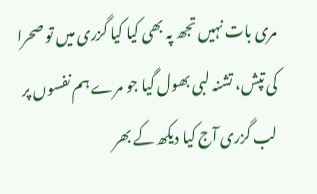مری بات نہیں تجھ پہ بھی کیا کیا گزری میں تو صحرا کی تپش، تشنہ لبی بھول گیا جو مرے ہم نفسوں پر لب گزری آج کیا دیکھ کے بھر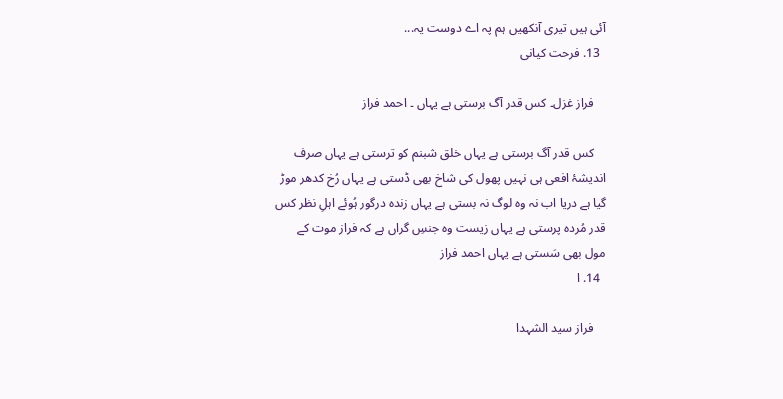آئی ہیں تیری آنکھیں ہم پہ اے دوست یہ...
  13. فرحت کیانی

    فراز غزل۔ کس قدر آگ برستی ہے یہاں ۔ احمد فراز

    کس قدر آگ برستی ہے یہاں خلق شبنم کو ترستی ہے یہاں صرف اندیشۂ افعی ہی نہیں پھول کی شاخ بھی ڈستی ہے یہاں رُخ کدھر موڑ گیا ہے دریا اب نہ وہ لوگ نہ بستی ہے یہاں زندہ درگور ہُوئے اہلِ نظر کس قدر مُردہ پرستی ہے یہاں زیست وہ جنسِ گراں ہے کہ فراز موت کے مول بھی سَستی ہے یہاں احمد فراز
  14. ا

    فراز سید الشہدا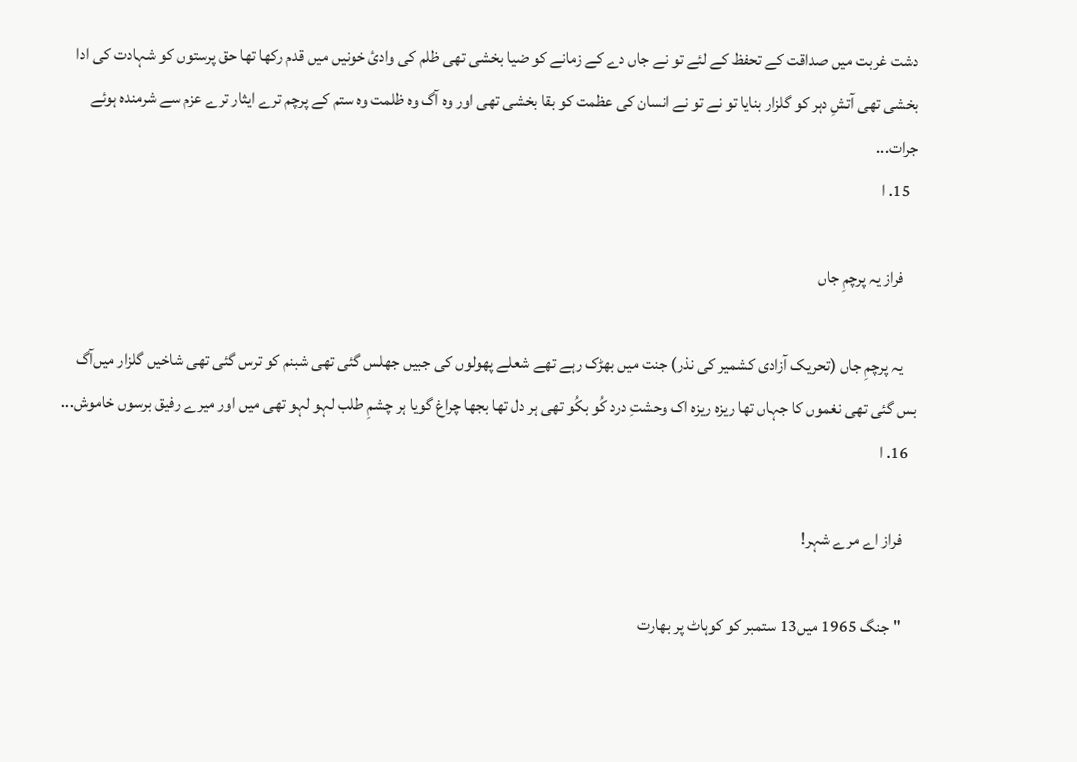دشت غربت میں صداقت کے تحفظ کے لئے تو نے جاں دے کے زمانے کو ضیا بخشی تھی ظلم کی وادئ خونیں میں قدم رکھا تھا حق پرستوں کو شہادت کی ادا بخشی تھی آتشِ دہر کو گلزار بنایا تو نے تو نے انسان کی عظمت کو بقا بخشی تھی اور وہ آگ وہ ظلمت وہ ستم کے پرچم ترے ایثار ترے عزم سے شرمندہ ہوئے جرات...
  15. ا

    فراز یہ پرچمِ جاں

    یہ پرچمِ جاں (تحریک آزادی کشمیر کی نذر) جنت میں بھڑک رہے تھے شعلے پھولوں کی جبیں جھلس گئی تھی شبنم کو ترس گئی تھی شاخیں گلزار میں‌آگ بس گئی تھی نغموں کا جہاں تھا ریزہ ریزہ اک وحشتِ درد کُو بکُو تھی ہر دل تھا بجھا چراغ گویا ہر چشمِ طلب لہو لہو تھی میں اور میرے رفیق برسوں خاموش...
  16. ا

    فراز اے مرے شہر!

    "جنگ 1965 میں‌13 ستمبر کو کوہاٹ پر بھارت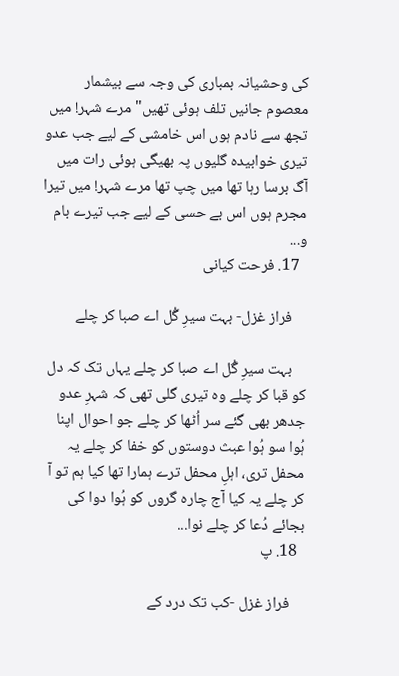کی وحشیانہ بمباری کی وجہ سے بیشمار معصوم جانیں تلف ہوئی تھیں" مرے شہر! میں تجھ سے نادم ہوں اس خامشی کے لیے جب عدو تیری خوابیدہ گلیوں پہ بھیگی ہوئی رات میں آگ برسا رہا تھا میں چپ تھا مرے شہر! میں تیرا مجرم ہوں اس بے حسی کے لیے جب تیرے بام و...
  17. فرحت کیانی

    فراز غزل- بہت سیرِ گُل اے صبا کر چلے

    بہت سیرِ گُل اے صبا کر چلے یہاں تک کہ دل کو قبا کر چلے وہ تیری گلی تھی کہ شہرِ عدو جدھر بھی گئے سر اُٹھا کر چلے جو احوال اپنا ہُوا سو ہُوا عبث دوستوں کو خفا کر چلے یہ محفل تری، اہلِ محفل ترے ہمارا تھا کیا ہم تو آ کر چلے یہ کیا آج چارہ گروں کو ہُوا دوا کی بجائے دُعا کر چلے نوا...
  18. پ

    فراز غزل -کب تک درد کے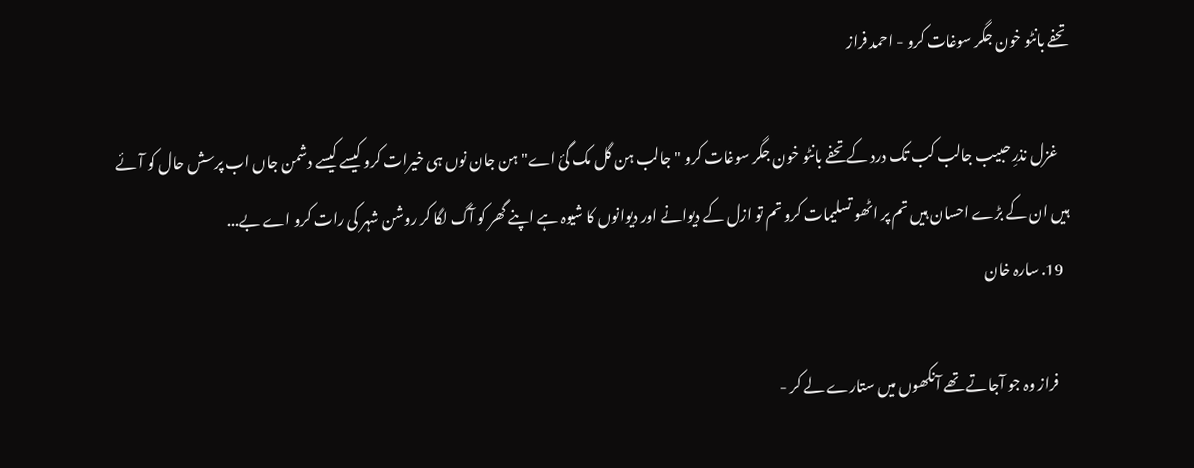تحفے بانٹو خون جگر سوغات کرو - احمد فراز

    غزل نذرِ حبیب جالب کب تک درد کے تحفے بانٹو خون جگر سوغات کرو "جالب ہن گل مک گئ اے" ہن جان نوں ہی خیرات کرو کیسے کیسے دشمن جاں اب پرسش حال کو آئے ہیں ان کے بڑے احسان ہیں تم پر اٹھو تسلیمات کرو تم تو ازل کے دیوانے اور دیوانوں کا شیوہ ہے اپنے گھر کو آگ لگا کر روشن شہر کی رات کرو اے بے...
  19. سارہ خان

    فراز وہ جو آ‌جاتے تھے آنکھوں میں ستارے لے کر -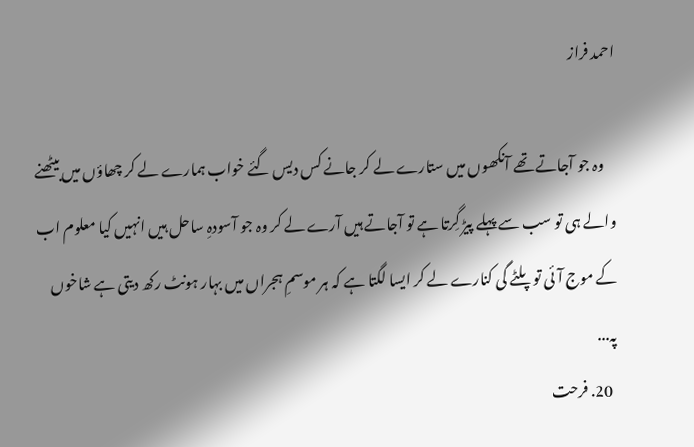احمد فراز

    وہ جو آجاتے تھے آنکھوں میں ستارے لے کر جانے کس دیس گئے خواب ہمارے لے کر چھاؤں میں بیٹھنے والے ہی تو سب سے پہلے پیڑ گِرتا ہے تو آجاتے ہیں آرے لے کر وہ جو آسودہِ ساحل ہیں انہیں کیا معلوم اب کے موج آئی تو پلٹے گی کنارے لے کر ایسا لگتا ہے کہ ہر موسمِ ہجراں میں بہار ہونٹ رکھ دیتی ہے شاخوں پہ...
  20. فرحت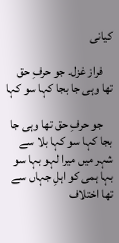کیانی

    فراز غزل۔ جو حرفِ حق تھا وہی جا بجا کہا سو کہا

    جو حرفِ حق تھا وہی جا بجا کہا سو کہا بلا سے شہر میں میرا لہو بہا سو بہا ہمی کو اہلِ جہاں سے تھا اختلاف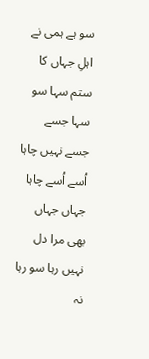سو ہے ہمی نے اہلِ جہاں کا ستم سہا سو سہا جسے جسے نہیں چاہا اُسے اُسے چاہا جہاں جہاں بھی مرا دل نہیں رہا سو رہا نہ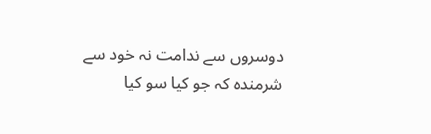دوسروں سے ندامت نہ خود سے شرمندہ کہ جو کیا سو کیا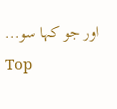اور جو کہا سو...
Top